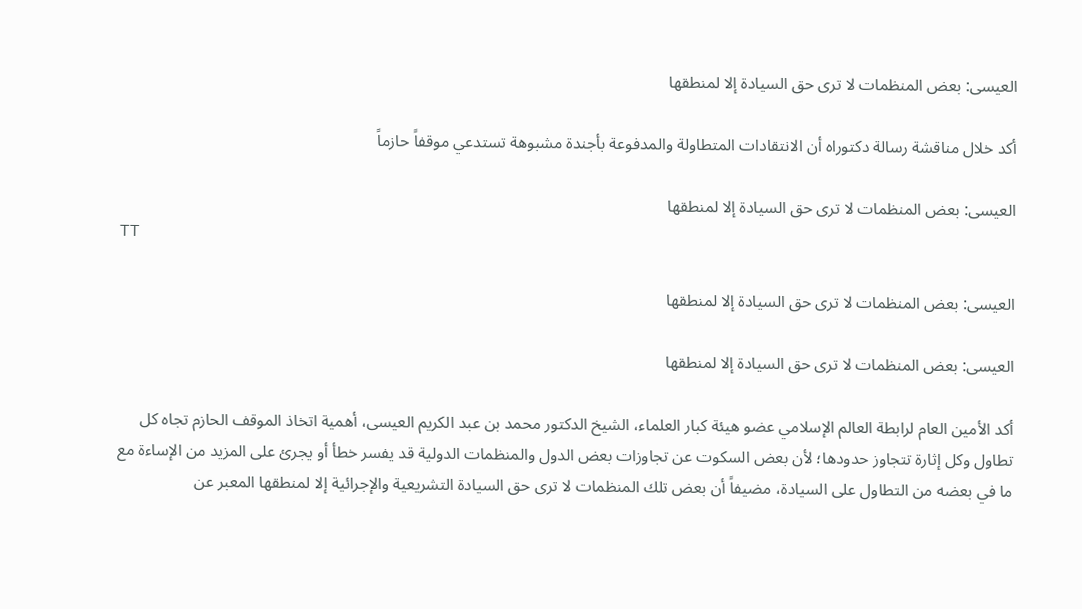العيسى: بعض المنظمات لا ترى حق السيادة إلا لمنطقها

أكد خلال مناقشة رسالة دكتوراه أن الانتقادات المتطاولة والمدفوعة بأجندة مشبوهة تستدعي موقفاً حازماً

العيسى: بعض المنظمات لا ترى حق السيادة إلا لمنطقها
TT

العيسى: بعض المنظمات لا ترى حق السيادة إلا لمنطقها

العيسى: بعض المنظمات لا ترى حق السيادة إلا لمنطقها

أكد الأمين العام لرابطة العالم الإسلامي عضو هيئة كبار العلماء، الشيخ الدكتور محمد بن عبد الكريم العيسى، أهمية اتخاذ الموقف الحازم تجاه كل تطاول وكل إثارة تتجاوز حدودها؛ لأن بعض السكوت عن تجاوزات بعض الدول والمنظمات الدولية قد يفسر خطأ أو يجرئ على المزيد من الإساءة مع ما في بعضه من التطاول على السيادة، مضيفاً أن بعض تلك المنظمات لا ترى حق السيادة التشريعية والإجرائية إلا لمنطقها المعبر عن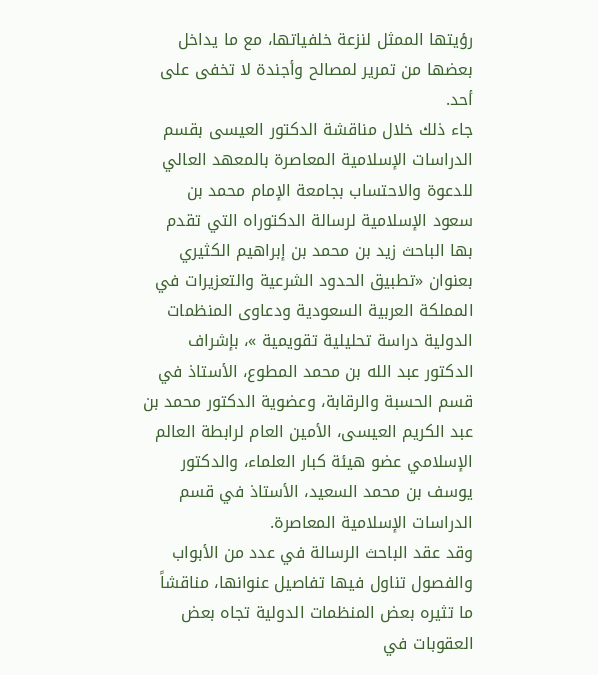رؤيتها الممثل لنزعة خلفياتها، مع ما يداخل بعضها من تمرير لمصالح وأجندة لا تخفى على أحد.
جاء ذلك خلال مناقشة الدكتور العيسى بقسم الدراسات الإسلامية المعاصرة بالمعهد العالي للدعوة والاحتساب بجامعة الإمام محمد بن سعود الإسلامية لرسالة الدكتوراه التي تقدم بها الباحث زيد بن محمد بن إبراهيم الكثيري بعنوان «تطبيق الحدود الشرعية والتعزيرات في المملكة العربية السعودية ودعاوى المنظمات الدولية دراسة تحليلية تقويمية »، بإشراف الدكتور عبد الله بن محمد المطوع، الأستاذ في قسم الحسبة والرقابة، وعضوية الدكتور محمد بن عبد الكريم العيسى، الأمين العام لرابطة العالم الإسلامي عضو هيئة كبار العلماء، والدكتور يوسف بن محمد السعيد، الأستاذ في قسم الدراسات الإسلامية المعاصرة.
وقد عقد الباحث الرسالة في عدد من الأبواب والفصول تناول فيها تفاصيل عنوانها، مناقشاً ما تثيره بعض المنظمات الدولية تجاه بعض العقوبات في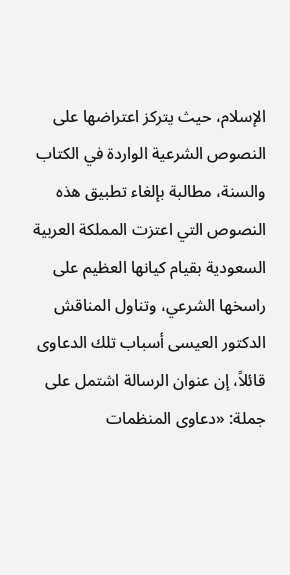الإسلام، حيث يتركز اعتراضها على النصوص الشرعية الواردة في الكتاب والسنة، مطالبة بإلغاء تطبيق هذه النصوص التي اعتزت المملكة العربية السعودية بقيام كيانها العظيم على راسخها الشرعي، وتناول المناقش الدكتور العيسى أسباب تلك الدعاوى قائلاً، إن عنوان الرسالة اشتمل على جملة: «دعاوى المنظمات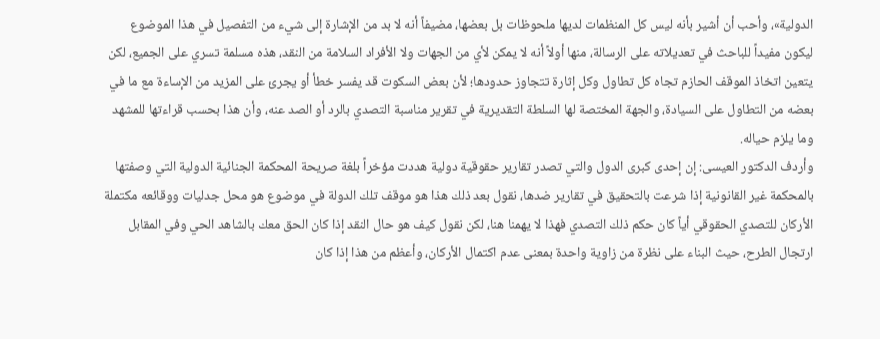الدولية»، وأحب أن أشير بأنه ليس كل المنظمات لديها ملحوظات بل بعضها، مضيفاً أنه لا بد من الإشارة إلى شيء من التفصيل في هذا الموضوع ليكون مفيداً للباحث في تعديلاته على الرسالة، منها أولاً أنه لا يمكن لأي من الجهات ولا الأفراد السلامة من النقد، هذه مسلمة تسري على الجميع، لكن يتعين اتخاذ الموقف الحازم تجاه كل تطاول وكل إثارة تتجاوز حدودها؛ لأن بعض السكوت قد يفسر خطأ أو يجرئ على المزيد من الإساءة مع ما في بعضه من التطاول على السيادة، والجهة المختصة لها السلطة التقديرية في تقرير مناسبة التصدي بالرد أو الصد عنه، وأن هذا بحسب قراءتها للمشهد وما يلزم حياله.
وأردف الدكتور العيسى: إن إحدى كبرى الدول والتي تصدر تقارير حقوقية دولية هددت مؤخراً بلغة صريحة المحكمة الجنائية الدولية التي وصفتها بالمحكمة غير القانونية إذا شرعت بالتحقيق في تقارير ضدها، نقول بعد ذلك هذا هو موقف تلك الدولة في موضوع هو محل جدليات ووقائعه مكتملة الأركان للتصدي الحقوقي أياً كان حكم ذلك التصدي فهذا لا يهمنا هنا، لكن نقول كيف هو حال النقد إذا كان الحق معك بالشاهد الحي وفي المقابل ارتجال الطرح، حيث البناء على نظرة من زاوية واحدة بمعنى عدم اكتمال الأركان، وأعظم من هذا إذا كان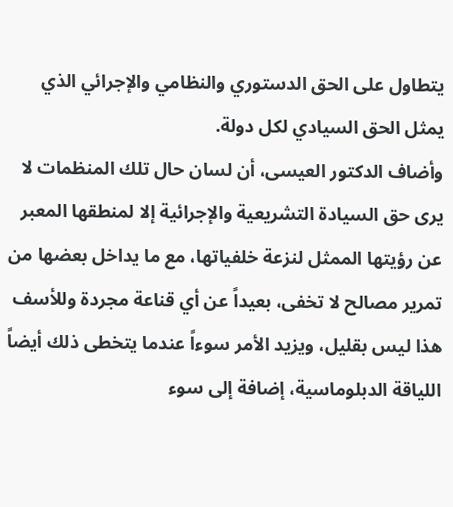يتطاول على الحق الدستوري والنظامي والإجرائي الذي يمثل الحق السيادي لكل دولة.
وأضاف الدكتور العيسى، أن لسان حال تلك المنظمات لا يرى حق السيادة التشريعية والإجرائية إلا لمنطقها المعبر عن رؤيتها الممثل لنزعة خلفياتها، مع ما يداخل بعضها من تمرير مصالح لا تخفى، بعيداً عن أي قناعة مجردة وللأسف هذا ليس بقليل، ويزيد الأمر سوءاً عندما يتخطى ذلك أيضاً اللياقة الدبلوماسية، إضافة إلى سوء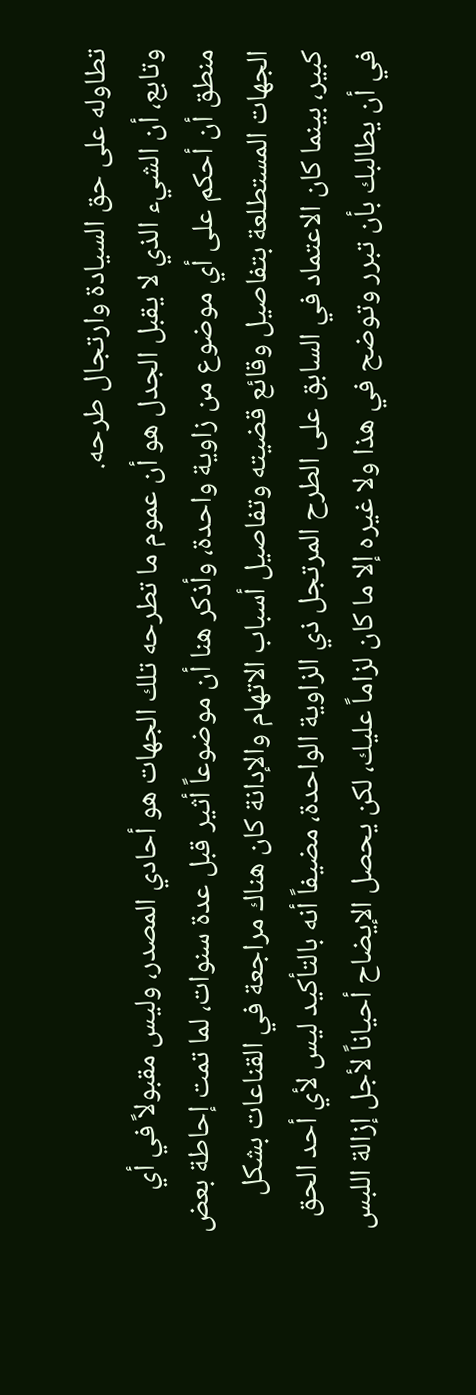تطاوله على حق السيادة وارتجال طرحه.
وتابع، أن الشيء الذي لا يقبل الجدل هو أن عموم ما تطرحه تلك الجهات هو أحادي المصدر، وليس مقبولاً في أي منطق أن أحكم على أي موضوع من زاوية واحدة، وأذكر هنا أن موضوعاً أثير قبل عدة سنوات، لما تمت إحاطة بعض الجهات المستطلعة بتفاصيل وقائع قضيته وتفاصيل أسباب الاتهام والإدانة كان هناك مراجعة في القناعات بشكل كبير، بينما كان الاعتماد في السابق على الطرح المرتجل ذي الزاوية الواحدة، مضيفاً أنه بالتأكيد ليس لأي أحد الحق في أن يطالبك بأن تبرر وتوضح في هذا ولا غيره إلا ما كان لزاماً عليك، لكن يحصل الإيضاح أحياناً لأجل إزالة اللبس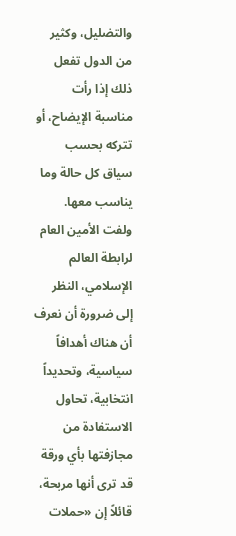والتضليل، وكثير من الدول تفعل ذلك إذا رأت مناسبة الإيضاح، أو تتركه بحسب سياق كل حالة وما يناسب معها.
ولفت الأمين العام لرابطة العالم الإسلامي، النظر إلى ضرورة أن نعرف أن هناك أهدافاً سياسية، وتحديداً انتخابية، تحاول الاستفادة من مجازفتها بأي ورقة قد ترى أنها مربحة، قائلاً إن «حملات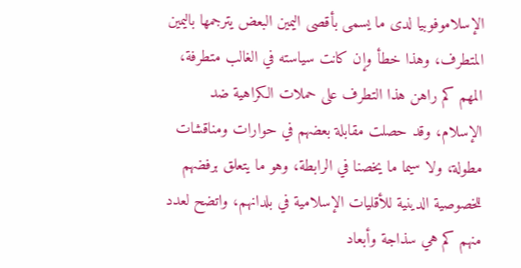الإسلاموفوبيا لدى ما يسمى بأقصى اليمين البعض يترجمها باليمين المتطرف، وهذا خطأ وإن كانت سياسته في الغالب متطرفة، المهم كم راهن هذا التطرف على حملات الكراهية ضد الإسلام، وقد حصلت مقابلة بعضهم في حوارات ومناقشات مطولة، ولا سيما ما يخصنا في الرابطة، وهو ما يتعلق برفضهم للخصوصية الدينية للأقليات الإسلامية في بلدانهم، واتضح لعدد منهم كم هي سذاجة وأبعاد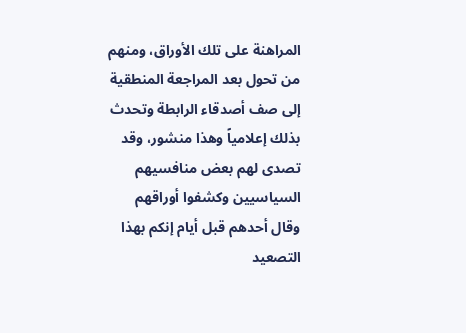المراهنة على تلك الأوراق، ومنهم من تحول بعد المراجعة المنطقية إلى صف أصدقاء الرابطة وتحدث بذلك إعلامياً وهذا منشور، وقد تصدى لهم بعض منافسيهم السياسيين وكشفوا أوراقهم وقال أحدهم قبل أيام إنكم بهذا التصعيد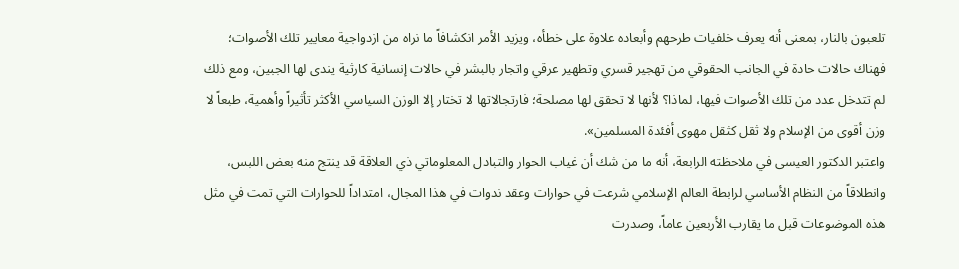تلعبون بالنار، بمعنى أنه يعرف خلفيات طرحهم وأبعاده علاوة على خطأه، ويزيد الأمر انكشافاً ما نراه من ازدواجية معايير تلك الأصوات؛ فهناك حالات حادة في الجانب الحقوقي من تهجير قسري وتطهير عرقي واتجار بالبشر في حالات إنسانية كارثية يندى لها الجبين، ومع ذلك لم تتدخل عدد من تلك الأصوات فيها، لماذا؟ لأنها لا تحقق لها مصلحة؛ فارتجالاتها لا تختار إلا الوزن السياسي الأكثر تأثيراً وأهمية، طبعاً لا وزن أقوى من الإسلام ولا ثقل كثقل مهوى أفئدة المسلمين».
واعتبر الدكتور العيسى في ملاحظته الرابعة، أنه ما من شك أن غياب الحوار والتبادل المعلوماتي ذي العلاقة قد ينتج منه بعض اللبس، وانطلاقاً من النظام الأساسي لرابطة العالم الإسلامي شرعت في حوارات وعقد ندوات في هذا المجال، امتداداً للحوارات التي تمت في مثل هذه الموضوعات قبل ما يقارب الأربعين عاماً، وصدرت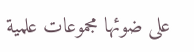على ضوئها مجموعات علمية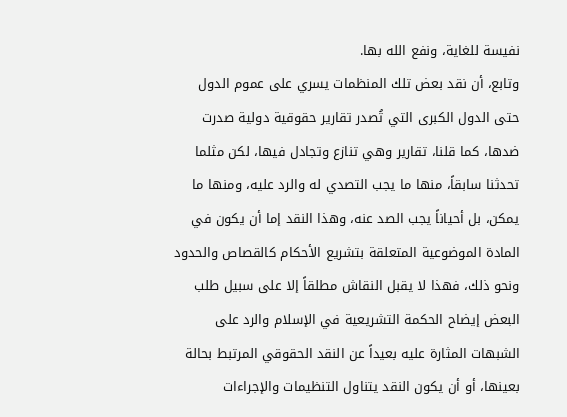نفيسة للغاية، ونفع الله بها.
وتابع، أن نقد بعض تلك المنظمات يسري على عموم الدول حتى الدول الكبرى التي تُصدر تقارير حقوقية دولية صدرت ضدها، كما قلنا، تقارير وهي تنازع وتجادل فيها، لكن مثلما تحدثنا سابقاً، منها ما يجب التصدي له والرد عليه، ومنها ما يمكن، بل أحياناً يجب الصد عنه، وهذا النقد إما أن يكون في المادة الموضوعية المتعلقة بتشريع الأحكام كالقصاص والحدود ونحو ذلك، فهذا لا يقبل النقاش مطلقاً إلا على سبيل طلب البعض إيضاح الحكمة التشريعية في الإسلام والرد على الشبهات المثارة عليه بعيداً عن النقد الحقوقي المرتبط بحالة بعينها، أو أن يكون النقد يتناول التنظيمات والإجراءات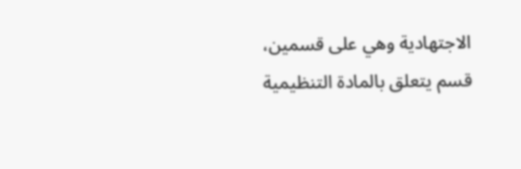الاجتهادية وهي على قسمين، قسم يتعلق بالمادة التنظيمية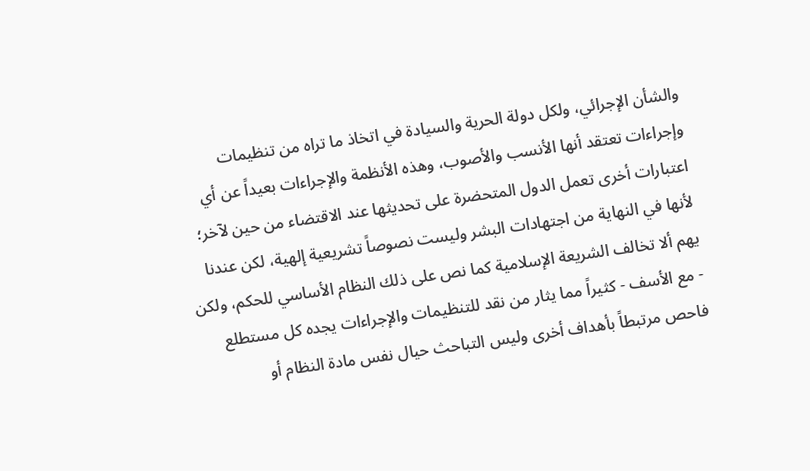والشأن الإجرائي، ولكل دولة الحرية والسيادة في اتخاذ ما تراه من تنظيمات وإجراءات تعتقد أنها الأنسب والأصوب، وهذه الأنظمة والإجراءات بعيداً عن أي اعتبارات أخرى تعمل الدول المتحضرة على تحديثها عند الاقتضاء من حين لآخر؛ لأنها في النهاية من اجتهادات البشر وليست نصوصاً تشريعية إلهية، لكن عندنا يهم ألا تخالف الشريعة الإسلامية كما نص على ذلك النظام الأساسي للحكم، ولكن - مع الأسف - كثيراً مما يثار من نقد للتنظيمات والإجراءات يجده كل مستطلع فاحص مرتبطاً بأهداف أخرى وليس التباحث حيال نفس مادة النظام أو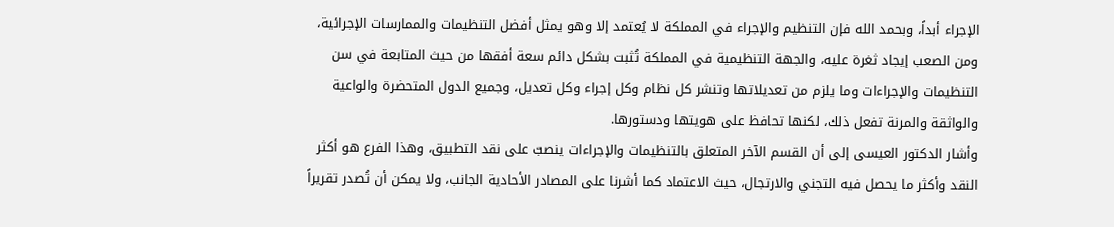الإجراء أبداً، وبحمد الله فإن التنظيم والإجراء في المملكة لا يُعتمد إلا وهو يمثل أفضل التنظيمات والممارسات الإجرائية، ومن الصعب إيجاد ثغرة عليه، والجهة التنظيمية في المملكة تُثبت بشكل دائم سعة أفقها من حيث المتابعة في سن التنظيمات والإجراءات وما يلزم من تعديلاتها وتنشر كل نظام وكل إجراء وكل تعديل، وجميع الدول المتحضرة والواعية والواثقة والمرنة تفعل ذلك، لكنها تحافظ على هويتها ودستورها.
وأشار الدكتور العيسى إلى أن القسم الآخر المتعلق بالتنظيمات والإجراءات ينصبّ على نقد التطبيق، وهذا الفرع هو أكثر النقد وأكثر ما يحصل فيه التجني والارتجال، حيث الاعتماد كما أشرنا على المصادر الأحادية الجانب، ولا يمكن أن تُصدر تقريراً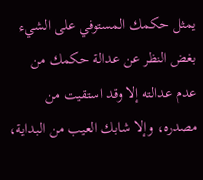يمثل حكمك المستوفي على الشيء بغض النظر عن عدالة حكمك من عدم عدالته إلا وقد استقيت من مصدره، وإلا شابك العيب من البداية،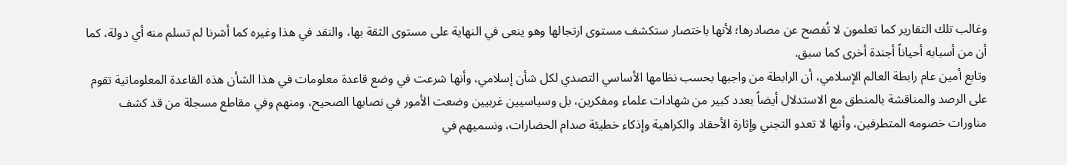وغالب تلك التقارير كما تعلمون لا تُفصح عن مصادرها؛ لأنها باختصار ستكشف مستوى ارتجالها وهو ينعى في النهاية على مستوى الثقة بها، والنقد في هذا وغيره كما أشرنا لم تسلم منه أي دولة، كما أن من أسبابه أحياناً أجندة أخرى كما سبق.
وتابع أمين عام رابطة العالم الإسلامي، أن الرابطة من واجبها بحسب نظامها الأساسي التصدي لكل شأن إسلامي، وأنها شرعت في وضع قاعدة معلومات في هذا الشأن هذه القاعدة المعلوماتية تقوم على الرصد والمناقشة بالمنطق مع الاستدلال أيضاً بعدد كبير من شهادات علماء ومفكرين، بل وسياسيين غربيين وضعت الأمور في نصابها الصحيح، ومنهم وفي مقاطع مسجلة من قد كشف مناورات خصومه المتطرفين، وأنها لا تعدو التجني وإثارة الأحقاد والكراهية وإذكاء خطيئة صدام الحضارات، ونسميهم في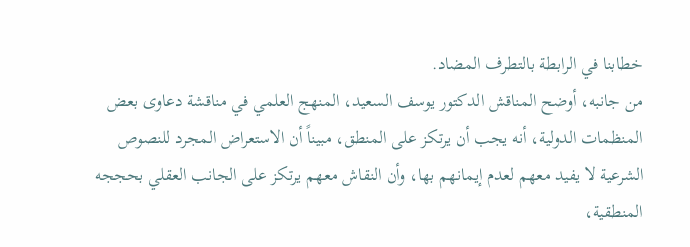خطابنا في الرابطة بالتطرف المضاد.
من جانبه، أوضح المناقش الدكتور يوسف السعيد، المنهج العلمي في مناقشة دعاوى بعض المنظمات الدولية، أنه يجب أن يرتكز على المنطق، مبيناً أن الاستعراض المجرد للنصوص الشرعية لا يفيد معهم لعدم إيمانهم بها، وأن النقاش معهم يرتكز على الجانب العقلي بحججه المنطقية،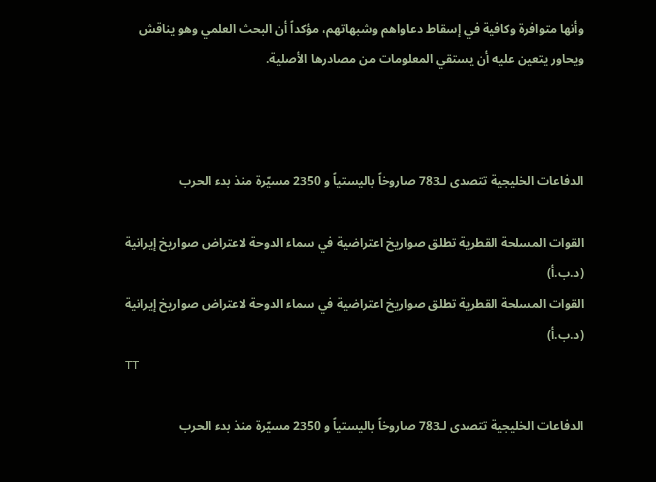وأنها متوافرة وكافية في إسقاط دعاواهم وشبهاتهم، مؤكداً أن البحث العلمي وهو يناقش ويحاور يتعين عليه أن يستقي المعلومات من مصادرها الأصلية.



الدفاعات الخليجية تتصدى لـ783 صاروخاً باليستياً و 2350 مسيّرة منذ بدء الحرب

القوات المسلحة القطرية تطلق صواريخ اعتراضية في سماء الدوحة لاعتراض صواريخ إيرانية (د.ب.أ)
القوات المسلحة القطرية تطلق صواريخ اعتراضية في سماء الدوحة لاعتراض صواريخ إيرانية (د.ب.أ)
TT

الدفاعات الخليجية تتصدى لـ783 صاروخاً باليستياً و 2350 مسيّرة منذ بدء الحرب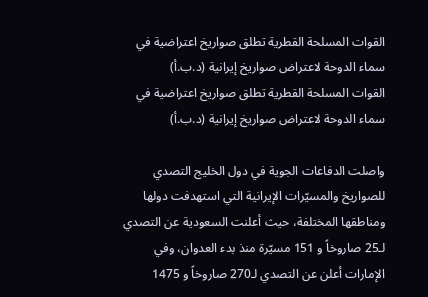القوات المسلحة القطرية تطلق صواريخ اعتراضية في سماء الدوحة لاعتراض صواريخ إيرانية (د.ب.أ)
القوات المسلحة القطرية تطلق صواريخ اعتراضية في سماء الدوحة لاعتراض صواريخ إيرانية (د.ب.أ)

واصلت الدفاعات الجوية في دول الخليج التصدي للصواريخ والمسيّرات الإيرانية التي استهدفت دولها ومناطقها المختلفة، حيث أعلنت السعودية عن التصدي لـ25 صاروخاً و 151 مسيّرة منذ بدء العدوان، وفي الإمارات أعلن عن التصدي لـ270 صاروخاً و 1475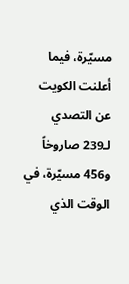مسيّرة، فيما أعلنت الكويت عن التصدي لـ239 صاروخاً و456 مسيّرة، في الوقت الذي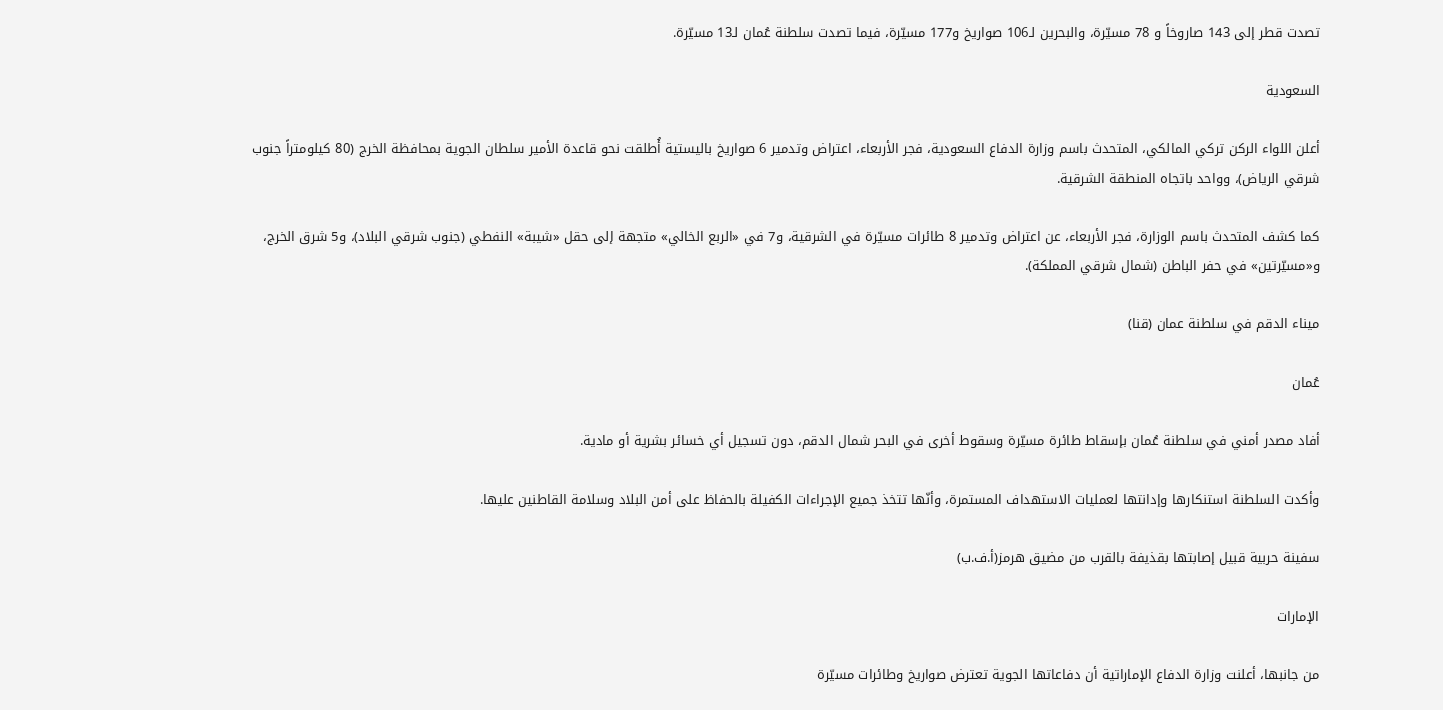تصدت قطر إلى 143 صاروخاً و 78 مسيّرة، والبحرين لـ106 صواريخ و177 مسيّرة، فيما تصدت سلطنة عُمان لـ13 مسيّرة.

السعودية

أعلن اللواء الركن تركي المالكي، المتحدث باسم وزارة الدفاع السعودية، فجر الأربعاء، اعتراض وتدمير 6 صواريخ باليستية أُطلقت نحو قاعدة الأمير سلطان الجوية بمحافظة الخرج (80 كيلومتراً جنوب شرقي الرياض)، وواحد باتجاه المنطقة الشرقية.

كما كشف المتحدث باسم الوزارة، فجر الأربعاء، عن اعتراض وتدمير 8 طائرات مسيّرة في الشرقية، و7 في «الربع الخالي» متجهة إلى حقل «شيبة» النفطي (جنوب شرقي البلاد)، و5 شرق الخرج، و«مسيّرتين» في حفر الباطن (شمال شرقي المملكة).

ميناء الدقم في سلطنة عمان (قنا)

عُمان

أفاد مصدر أمني في سلطنة عُمان بإسقاط طائرة مسيّرة وسقوط أخرى في البحر شمال الدقم، دون تسجيل أي خسائر بشرية أو مادية.

وأكدت السلطنة استنكارها وإدانتها لعمليات الاستهداف المستمرة، وأنّها تتخذ جميع الإجراءات الكفيلة بالحفاظ على أمن البلاد وسلامة القاطنين عليها.

سفينة حربية قبيل إصابتها بقذيفة بالقرب من مضيق هرمز(أ.ف.ب)

الإمارات

من جانبها، أعلنت وزارة الدفاع الإماراتية أن دفاعاتها الجوية تعترض صواريخ وطائرات مسيّرة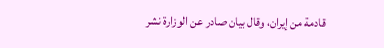قادمة من إيران، وقال بيان صادر عن الوزارة نشر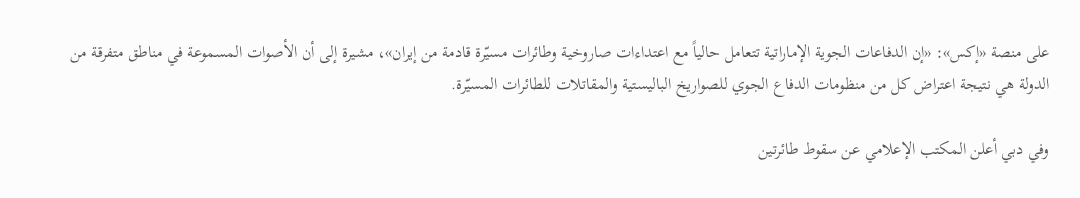على منصة «إكس»: «إن الدفاعات الجوية الإماراتية تتعامل حالياً مع اعتداءات صاروخية وطائرات مسيّرة قادمة من إيران»، مشيرة إلى أن الأصوات المسموعة في مناطق متفرقة من الدولة هي نتيجة اعتراض كل من منظومات الدفاع الجوي للصواريخ الباليستية والمقاتلات للطائرات المسيّرة.

وفي دبي أعلن المكتب الإعلامي عن سقوط طائرتين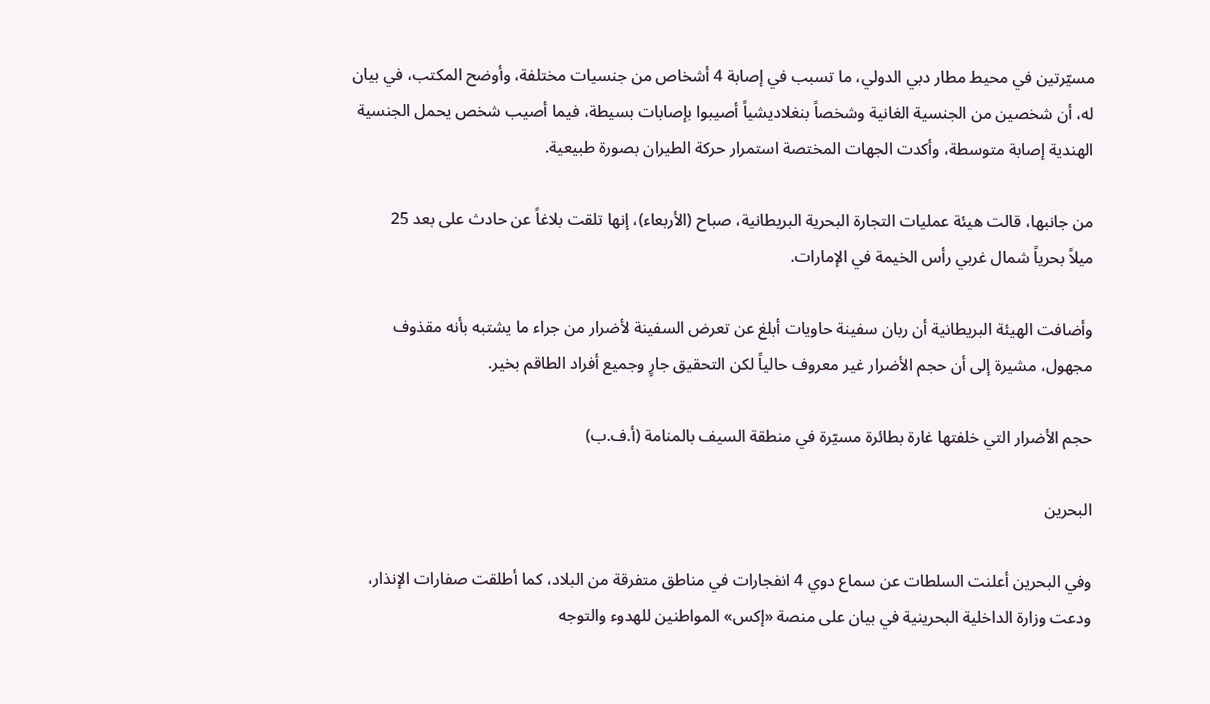مسيّرتين في محيط مطار دبي الدولي، ما تسبب في إصابة 4 أشخاص من جنسيات مختلفة، وأوضح المكتب، في بيان له، أن شخصين من الجنسية الغانية وشخصاً بنغلاديشياً أصيبوا بإصابات بسيطة، فيما أصيب شخص يحمل الجنسية الهندية إصابة متوسطة، وأكدت الجهات المختصة استمرار حركة الطيران بصورة طبيعية.

من جانبها، قالت هيئة ‌عمليات التجارة ‌البحرية ‌البريطانية، صباح (الأربعاء)، ‌إنها تلقت بلاغاً عن حادث ‌على ‌بعد 25 ميلاً ‌بحرياً ‌شمال غربي رأس الخيمة في الإمارات.

وأضافت الهيئة البريطانية أن ربان سفينة حاويات أبلغ عن تعرض السفينة لأضرار من جراء ما يشتبه بأنه مقذوف مجهول، مشيرة إلى أن حجم الأضرار غير معروف حالياً لكن التحقيق جارٍ وجميع أفراد الطاقم بخير.

حجم الأضرار التي خلفتها غارة بطائرة مسيّرة في منطقة السيف بالمنامة (أ.ف.ب)

البحرين

وفي البحرين أعلنت السلطات عن سماع دوي 4 انفجارات في مناطق متفرقة من البلاد، كما أطلقت صفارات الإنذار، ودعت وزارة الداخلية البحرينية في بيان على منصة «إكس» المواطنين للهدوء والتوجه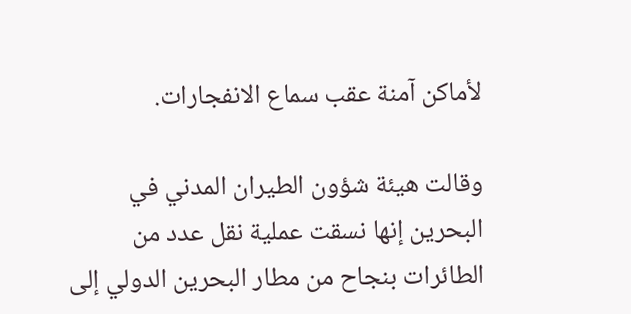لأماكن آمنة عقب سماع الانفجارات.

وقالت هيئة شؤون الطيران المدني في البحرين إنها نسقت عملية نقل عدد من الطائرات بنجاح من مطار البحرين الدولي إلى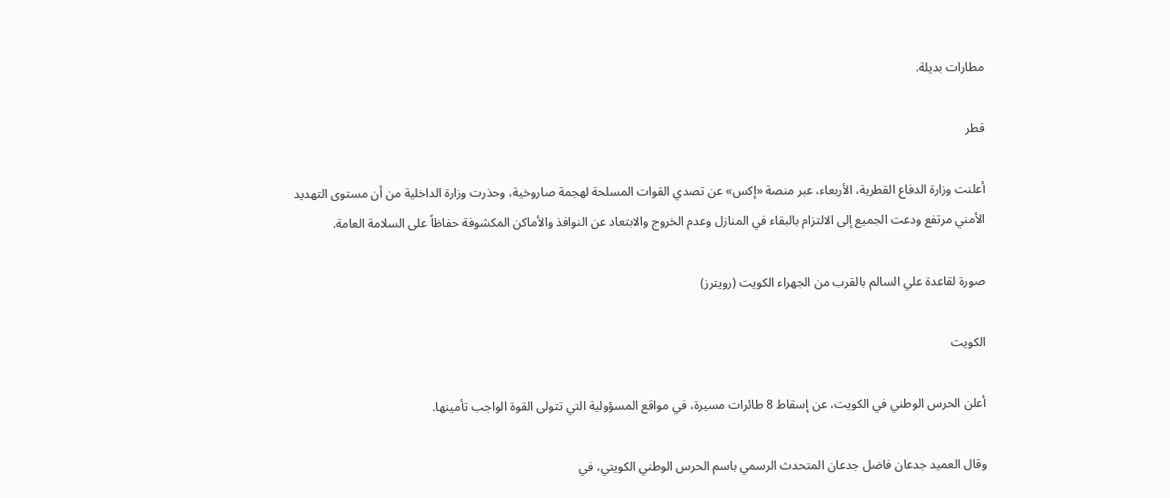مطارات بديلة.

قطر

أعلنت وزارة الدفاع القطرية، الأربعاء، عبر منصة «إكس» عن تصدي القوات المسلحة لهجمة صاروخية، وحذرت وزارة الداخلية من أن مستوى التهديد الأمني مرتفع ودعت الجميع إلى الالتزام بالبقاء في المنازل وعدم الخروج والابتعاد عن النوافذ والأماكن المكشوفة حفاظاً على السلامة العامة.

صورة لقاعدة علي السالم بالقرب من الجهراء الكويت (رويترز)

الكويت

أعلن الحرس الوطني في الكويت، عن إسقاط 8 طائرات مسيرة، في مواقع المسؤولية التي تتولى القوة الواجب تأمينها.

وقال العميد جدعان فاضل جدعان المتحدث الرسمي باسم الحرس الوطني الكويتي، في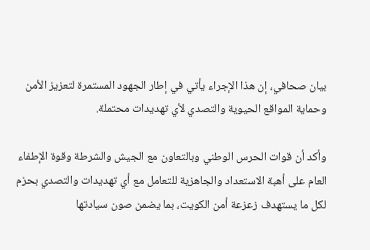بيان صحافي، إن هذا الإجراء يأتي في إطار الجهود المستمرة لتعزيز الأمن وحماية المواقع الحيوية والتصدي لأي تهديدات محتملة.

وأكد أن قوات الحرس الوطني وبالتعاون مع الجيش والشرطة وقوة الإطفاء العام على أهبة الاستعداد والجاهزية للتعامل مع أي تهديدات والتصدي بحزم لكل ما يستهدف زعزعة أمن الكويت، بما يضمن صون سيادتها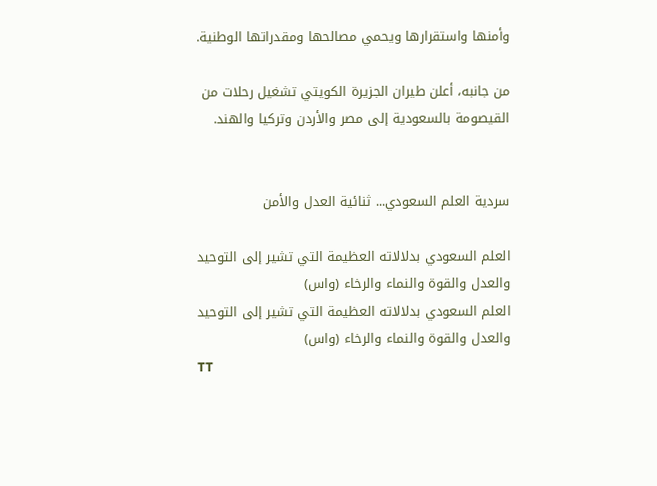وأمنها واستقرارها ويحمي مصالحها ومقدراتها الوطنية.

من جانبه، أعلن طيران الجزيرة الكويتي تشغيل رحلات من القيصومة بالسعودية إلى مصر والأردن وتركيا والهند.


سردية العلم السعودي... ثنائية العدل والأمن

العلم السعودي بدلالاته العظيمة التي تشير إلى التوحيد والعدل والقوة والنماء والرخاء (واس)
العلم السعودي بدلالاته العظيمة التي تشير إلى التوحيد والعدل والقوة والنماء والرخاء (واس)
TT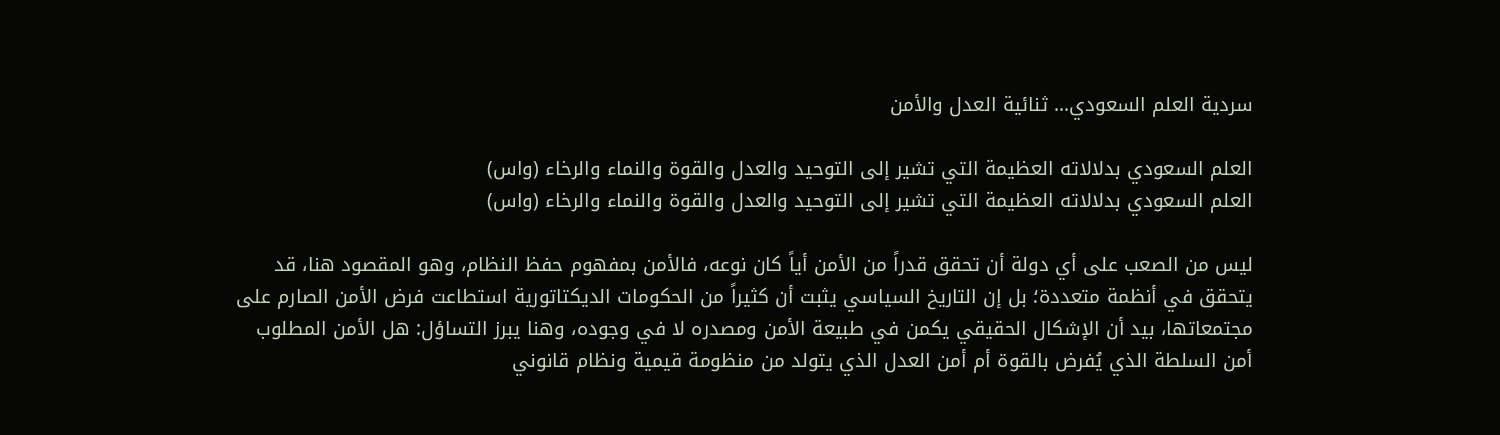سردية العلم السعودي... ثنائية العدل والأمن

العلم السعودي بدلالاته العظيمة التي تشير إلى التوحيد والعدل والقوة والنماء والرخاء (واس)
العلم السعودي بدلالاته العظيمة التي تشير إلى التوحيد والعدل والقوة والنماء والرخاء (واس)

ليس من الصعب على أي دولة أن تحقق قدراً من الأمن أياً كان نوعه، فالأمن بمفهوم حفظ النظام، وهو المقصود هنا، قد يتحقق في أنظمة متعددة؛ بل إن التاريخ السياسي يثبت أن كثيراً من الحكومات الديكتاتورية استطاعت فرض الأمن الصارم على مجتمعاتها، بيد أن الإشكال الحقيقي يكمن في طبيعة الأمن ومصدره لا في وجوده، وهنا يبرز التساؤل: هل الأمن المطلوب أمن السلطة الذي يُفرض بالقوة أم أمن العدل الذي يتولد من منظومة قيمية ونظام قانوني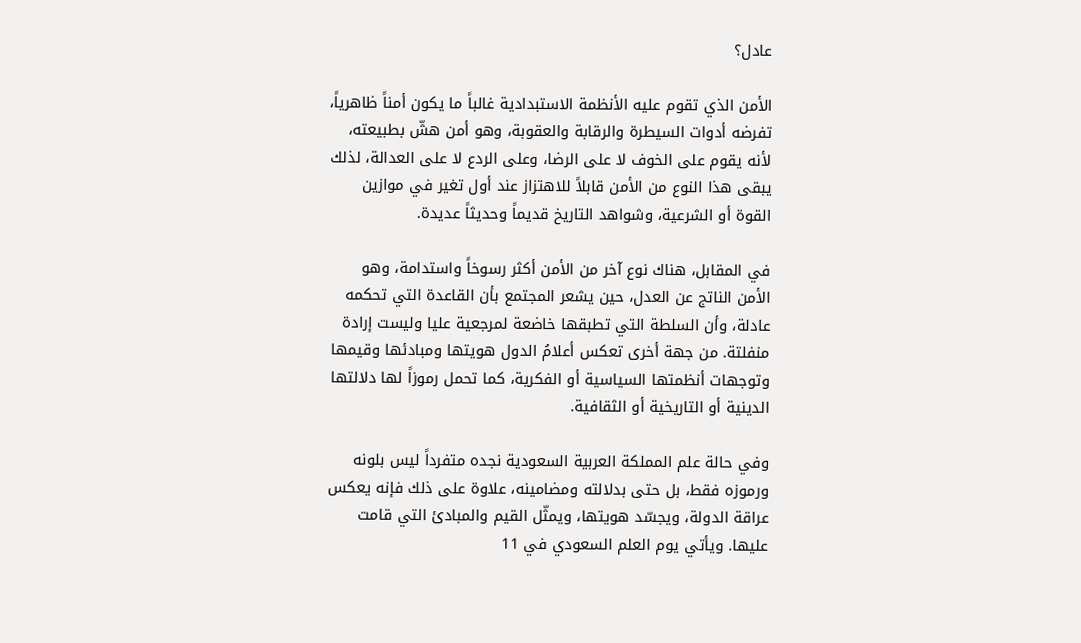عادل؟

الأمن الذي تقوم عليه الأنظمة الاستبدادية غالباً ما يكون أمناً ظاهرياً، تفرضه أدوات السيطرة والرقابة والعقوبة، وهو أمن هشّ بطبيعته، لأنه يقوم على الخوف لا على الرضا، وعلى الردع لا على العدالة، لذلك يبقى هذا النوع من الأمن قابلاً للاهتزاز عند أول تغير في موازين القوة أو الشرعية، وشواهد التاريخ قديماً وحديثاً عديدة.

في المقابل، هناك نوع آخر من الأمن أكثر رسوخاً واستدامة، وهو الأمن الناتج عن العدل، حين يشعر المجتمع بأن القاعدة التي تحكمه عادلة، وأن السلطة التي تطبقها خاضعة لمرجعية عليا وليست إرادة منفلتة. من جهة أخرى تعكس أعلامُ الدول هويتها ومبادئها وقيمها وتوجهات أنظمتها السياسية أو الفكرية، كما تحمل رموزاً لها دلالتها الدينية أو التاريخية أو الثقافية.

وفي حالة علم المملكة العربية السعودية نجده متفرداً ليس بلونه ورموزه فقط، بل حتى بدلالته ومضامينه، علاوة على ذلك فإنه يعكس عراقة الدولة، ويجسّد هويتها، ويمثّل القيم والمبادئ التي قامت عليها. ويأتي يوم العلم السعودي في 11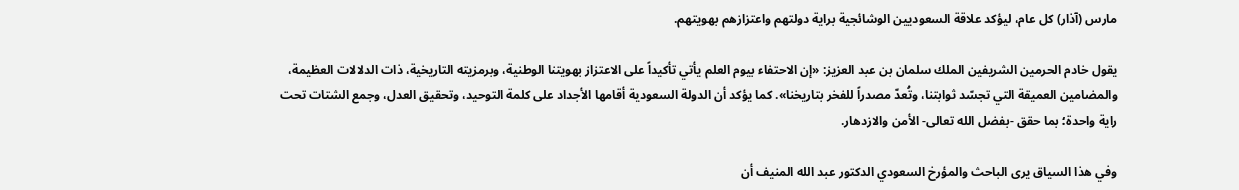مارس (آذار) كل عام، ليؤكد علاقة السعوديين الوشائجية براية دولتهم واعتزازهم بهويتهم.

يقول خادم الحرمين الشريفين الملك سلمان بن عبد العزيز: «إن الاحتفاء بيوم العلم يأتي تأكيداً على الاعتزاز بهويتنا الوطنية، وبرمزيته التاريخية، ذات الدلالات العظيمة، والمضامين العميقة التي تجسّد ثوابتنا، وتُعدّ مصدراً للفخر بتاريخنا». كما يؤكد أن الدولة السعودية أقامها الأجداد على كلمة التوحيد، وتحقيق العدل، وجمع الشتات تحت راية واحدة؛ بما حقق -بفضل الله تعالى- الأمن والازدهار.

وفي هذا السياق يرى الباحث والمؤرخ السعودي الدكتور عبد الله المنيف أن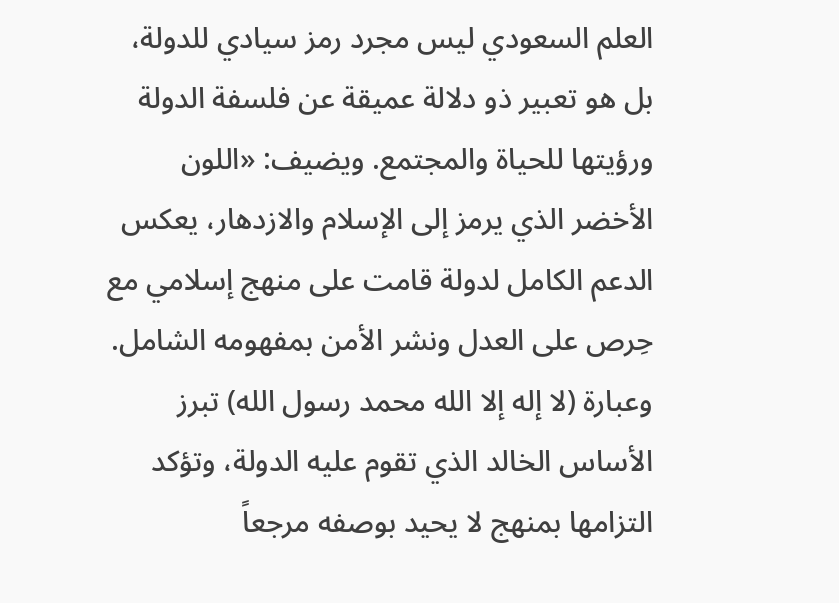العلم السعودي ليس مجرد رمز سيادي للدولة، بل هو تعبير ذو دلالة عميقة عن فلسفة الدولة ورؤيتها للحياة والمجتمع. ويضيف: «اللون الأخضر الذي يرمز إلى الإسلام والازدهار، يعكس الدعم الكامل لدولة قامت على منهج إسلامي مع حِرص على العدل ونشر الأمن بمفهومه الشامل. وعبارة (لا إله إلا الله محمد رسول الله) تبرز الأساس الخالد الذي تقوم عليه الدولة، وتؤكد التزامها بمنهج لا يحيد بوصفه مرجعاً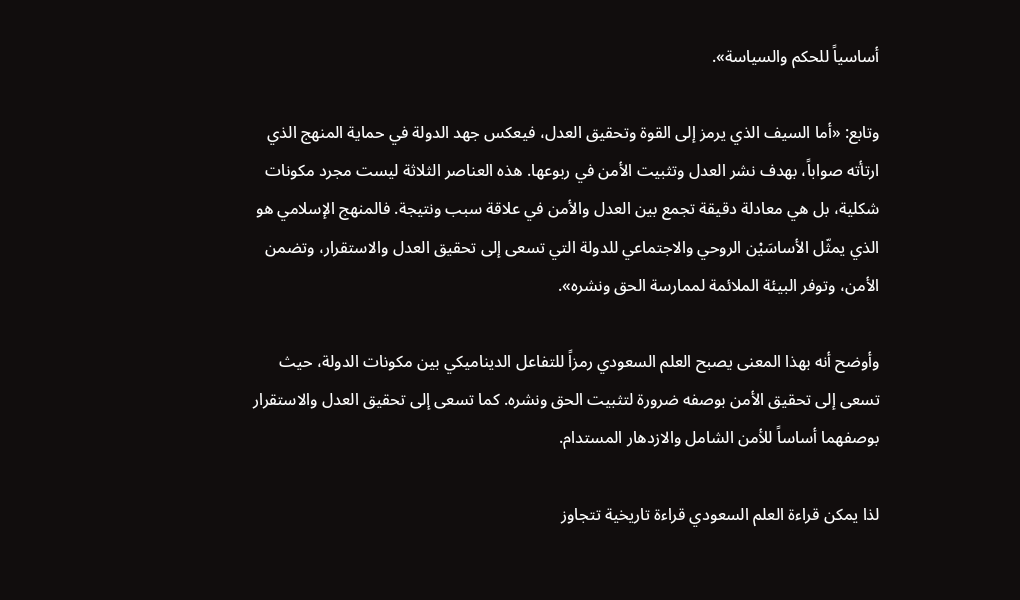أساسياً للحكم والسياسة».

وتابع: «أما السيف الذي يرمز إلى القوة وتحقيق العدل، فيعكس جهد الدولة في حماية المنهج الذي ارتأته صواباً، بهدف نشر العدل وتثبيت الأمن في ربوعها. هذه العناصر الثلاثة ليست مجرد مكونات شكلية، بل هي معادلة دقيقة تجمع بين العدل والأمن في علاقة سبب ونتيجة. فالمنهج الإسلامي هو الذي يمثّل الأساسَيْن الروحي والاجتماعي للدولة التي تسعى إلى تحقيق العدل والاستقرار، وتضمن الأمن، وتوفر البيئة الملائمة لممارسة الحق ونشره».

وأوضح أنه بهذا المعنى يصبح العلم السعودي رمزاً للتفاعل الديناميكي بين مكونات الدولة، حيث تسعى إلى تحقيق الأمن بوصفه ضرورة لتثبيت الحق ونشره. كما تسعى إلى تحقيق العدل والاستقرار بوصفهما أساساً للأمن الشامل والازدهار المستدام.

لذا يمكن قراءة العلم السعودي قراءة تاريخية تتجاوز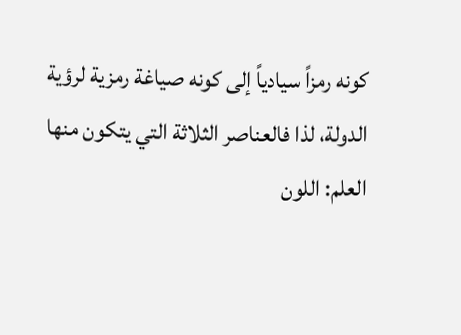كونه رمزاً سيادياً إلى كونه صياغة رمزية لرؤية الدولة، لذا فالعناصر الثلاثة التي يتكون منها العلم: اللون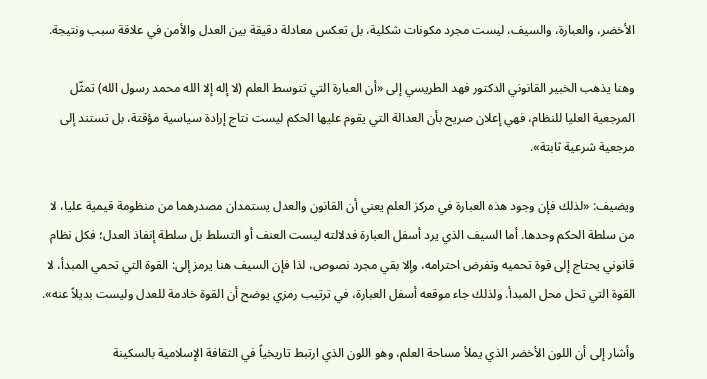الأخضر، والعبارة، والسيف، ليست مجرد مكونات شكلية، بل تعكس معادلة دقيقة بين العدل والأمن في علاقة سبب ونتيجة.

وهنا يذهب الخبير القانوني الدكتور فهد الطريسي إلى «أن العبارة التي تتوسط العلم (لا إله إلا الله محمد رسول الله) تمثّل المرجعية العليا للنظام، فهي إعلان صريح بأن العدالة التي يقوم عليها الحكم ليست نتاج إرادة سياسية مؤقتة، بل تستند إلى مرجعية شرعية ثابتة».

ويضيف: «لذلك فإن وجود هذه العبارة في مركز العلم يعني أن القانون والعدل يستمدان مصدرهما من منظومة قيمية عليا، لا من سلطة الحكم وحدها. أما السيف الذي يرد أسفل العبارة فدلالته ليست العنف أو التسلط بل سلطة إنفاذ العدل؛ فكل نظام قانوني يحتاج إلى قوة تحميه وتفرض احترامه، وإلا بقي مجرد نصوص، لذا فإن السيف هنا يرمز إلى: القوة التي تحمي المبدأ، لا القوة التي تحل محل المبدأ. ولذلك جاء موقعه أسفل العبارة، في ترتيب رمزي يوضح أن القوة خادمة للعدل وليست بديلاً عنه».

وأشار إلى أن اللون الأخضر الذي يملأ مساحة العلم، وهو اللون الذي ارتبط تاريخياً في الثقافة الإسلامية بالسكينة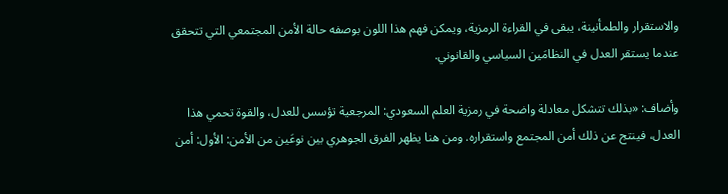والاستقرار والطمأنينة، يبقى في القراءة الرمزية، ويمكن فهم هذا اللون بوصفه حالة الأمن المجتمعي التي تتحقق عندما يستقر العدل في النظامَين السياسي والقانوني.

وأضاف: «بذلك تتشكل معادلة واضحة في رمزية العلم السعودي: المرجعية تؤسس للعدل، والقوة تحمي هذا العدل، فينتج عن ذلك أمن المجتمع واستقراره. ومن هنا يظهر الفرق الجوهري بين نوعَين من الأمن: الأول: أمن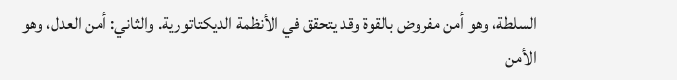السلطة، وهو أمن مفروض بالقوة وقد يتحقق في الأنظمة الديكتاتورية. والثاني: أمن العدل، وهو الأمن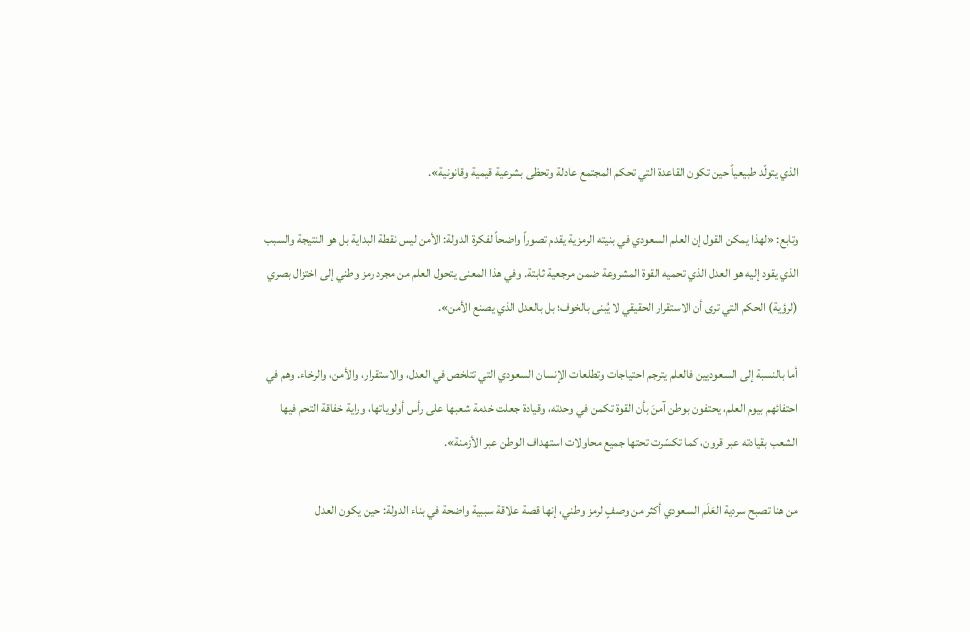الذي يتولّد طبيعياً حين تكون القاعدة التي تحكم المجتمع عادلة وتحظى بشرعية قيمية وقانونية».

وتابع: «لهذا يمكن القول إن العلم السعودي في بنيته الرمزية يقدم تصوراً واضحاً لفكرة الدولة: الأمن ليس نقطة البداية بل هو النتيجة والسبب الذي يقود إليه هو العدل الذي تحميه القوة المشروعة ضمن مرجعية ثابتة. وفي هذا المعنى يتحول العلم من مجرد رمز وطني إلى اختزال بصري (لرؤية) الحكم التي ترى أن الاستقرار الحقيقي لا يُبنى بالخوف؛ بل بالعدل الذي يصنع الأمن».

أما بالنسبة إلى السعوديين فالعلم يترجم احتياجات وتطلعات الإنسان السعودي التي تتلخص في العدل، والاستقرار، والأمن، والرخاء. وهم في احتفائهم بيوم العلم، يحتفون بوطن آمنَ بأن القوة تكمن في وحدته، وقيادة جعلت خدمة شعبها على رأس أولوياتها، وراية خفاقة التحم فيها الشعب بقيادته عبر قرون، كما تكسّرت تحتها جميع محاولات استهداف الوطن عبر الأزمنة».

من هنا تصبح سردية العَلَم السعودي أكثر من وصفٍ لرمز وطني، إنها قصة علاقة سببية واضحة في بناء الدولة: حين يكون العدل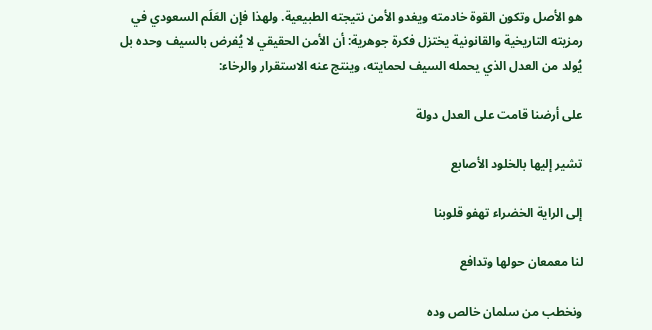هو الأصل وتكون القوة خادمته ويغدو الأمن نتيجته الطبيعية. ولهذا فإن العَلَم السعودي في رمزيته التاريخية والقانونية يختزل فكرة جوهرية: أن الأمن الحقيقي لا يُفرض بالسيف وحده بل يُولد من العدل الذي يحمله السيف لحمايته، وينتج عنه الاستقرار والرخاء:

على أرضنا قامت على العدل دولة

تشير إليها بالخلود الأصابع

إلى الراية الخضراء تهفو قلوبنا

لنا معمعان حولها وتدافع

ونخطب من سلمان خالص وده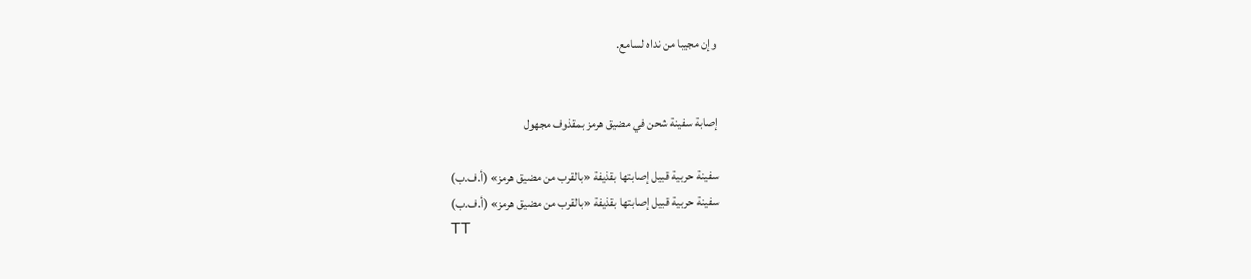وإن مجيبا من نداه لسامع.


إصابة سفينة شحن في مضيق هرمز بمقذوف مجهول

سفينة حربية قبيل إصابتها بقذيفة «بالقرب من مضيق هرمز» (أ.ف.ب)
سفينة حربية قبيل إصابتها بقذيفة «بالقرب من مضيق هرمز» (أ.ف.ب)
TT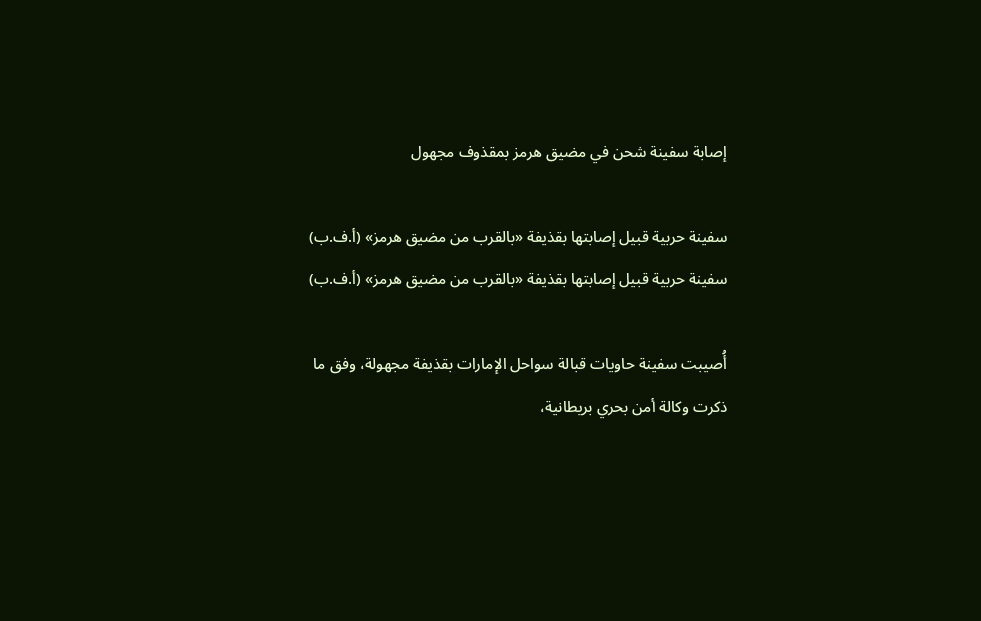إصابة سفينة شحن في مضيق هرمز بمقذوف مجهول

سفينة حربية قبيل إصابتها بقذيفة «بالقرب من مضيق هرمز» (أ.ف.ب)
سفينة حربية قبيل إصابتها بقذيفة «بالقرب من مضيق هرمز» (أ.ف.ب)

أُصيبت سفينة حاويات قبالة سواحل الإمارات بقذيفة مجهولة، وفق ما ذكرت وكالة أمن بحري بريطانية،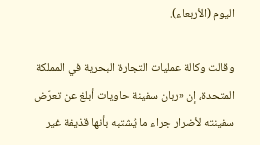اليوم (الأربعاء).

وقالت وكالة عمليات التجارة البحرية في المملكة المتحدة، إن «ربان سفينة حاويات أبلغ عن تعرّض سفينته لأضرار جراء ما يُشتبه بأنها قذيفة غير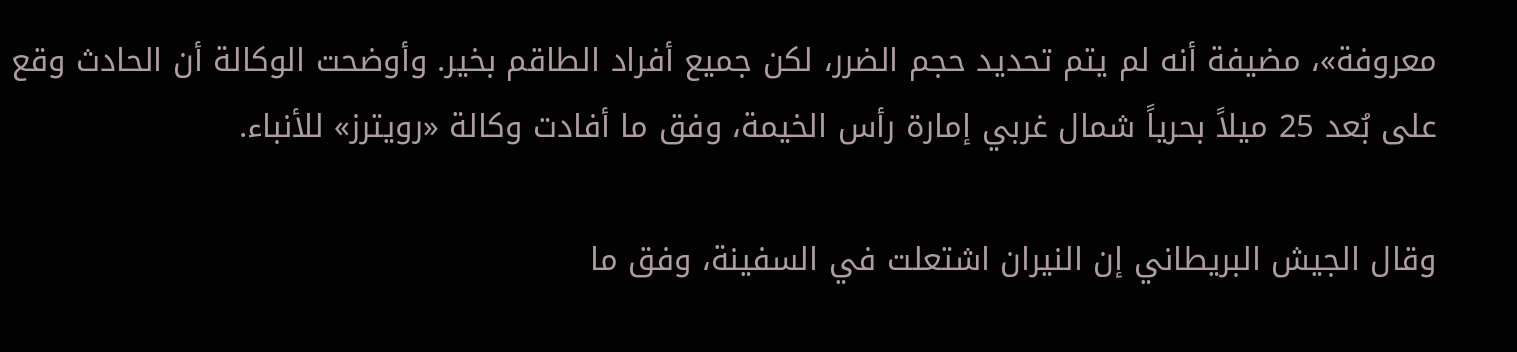معروفة»، مضيفة أنه لم يتم تحديد حجم الضرر، لكن جميع أفراد الطاقم بخير. وأوضحت الوكالة أن الحادث وقع على بُعد 25 ميلاً بحرياً شمال غربي إمارة رأس الخيمة، وفق ما أفادت وكالة «رويترز» للأنباء.

وقال الجيش البريطاني إن النيران اشتعلت في السفينة، وفق ما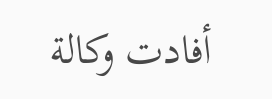أفادت وكالة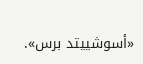«أسوشييتد برس».